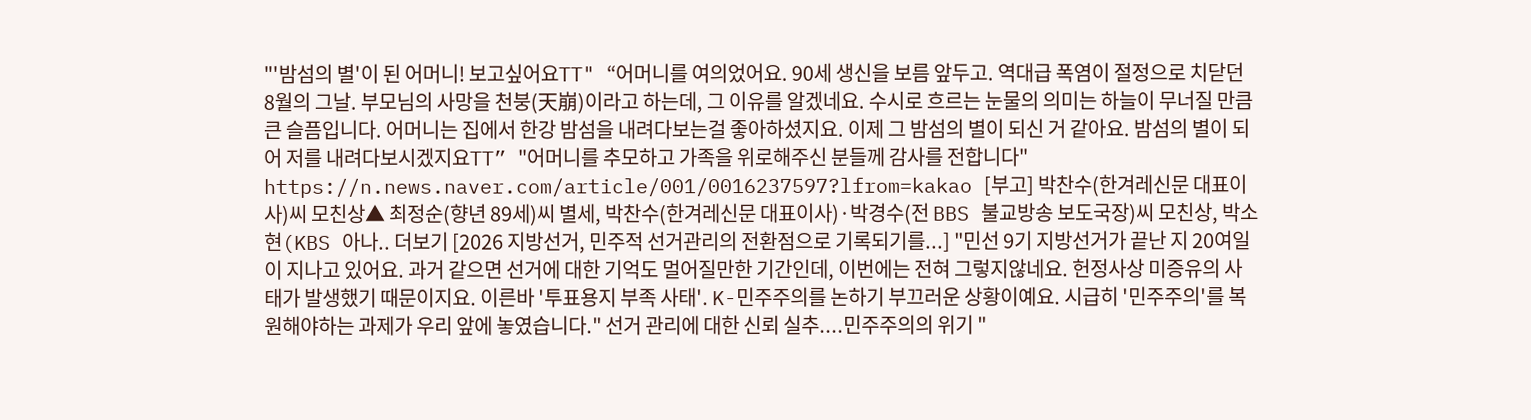"'밤섬의 별'이 된 어머니! 보고싶어요TT" “어머니를 여의었어요. 90세 생신을 보름 앞두고. 역대급 폭염이 절정으로 치닫던 8월의 그날. 부모님의 사망을 천붕(天崩)이라고 하는데, 그 이유를 알겠네요. 수시로 흐르는 눈물의 의미는 하늘이 무너질 만큼 큰 슬픔입니다. 어머니는 집에서 한강 밤섬을 내려다보는걸 좋아하셨지요. 이제 그 밤섬의 별이 되신 거 같아요. 밤섬의 별이 되어 저를 내려다보시겠지요TT” "어머니를 추모하고 가족을 위로해주신 분들께 감사를 전합니다" https://n.news.naver.com/article/001/0016237597?lfrom=kakao [부고] 박찬수(한겨레신문 대표이사)씨 모친상▲ 최정순(향년 89세)씨 별세, 박찬수(한겨레신문 대표이사)·박경수(전 BBS 불교방송 보도국장)씨 모친상, 박소현(KBS 아나.. 더보기 [2026 지방선거, 민주적 선거관리의 전환점으로 기록되기를...] "민선 9기 지방선거가 끝난 지 20여일이 지나고 있어요. 과거 같으면 선거에 대한 기억도 멀어질만한 기간인데, 이번에는 전혀 그렇지않네요. 헌정사상 미증유의 사태가 발생했기 때문이지요. 이른바 '투표용지 부족 사태'. K-민주주의를 논하기 부끄러운 상황이예요. 시급히 '민주주의'를 복원해야하는 과제가 우리 앞에 놓였습니다." 선거 관리에 대한 신뢰 실추....민주주의의 위기 "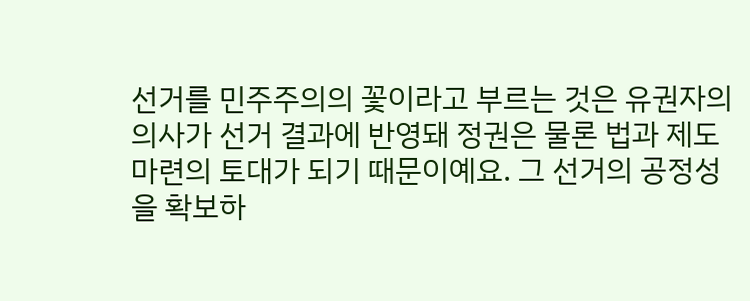선거를 민주주의의 꽃이라고 부르는 것은 유권자의 의사가 선거 결과에 반영돼 정권은 물론 법과 제도 마련의 토대가 되기 때문이예요. 그 선거의 공정성을 확보하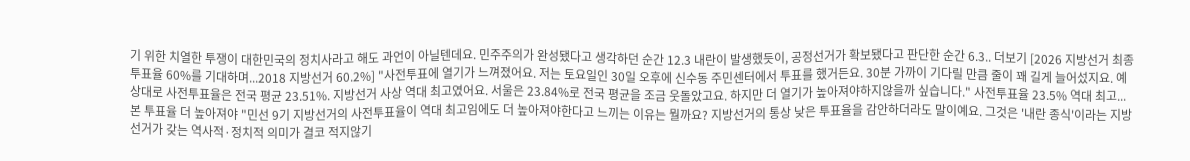기 위한 치열한 투쟁이 대한민국의 정치사라고 해도 과언이 아닐텐데요. 민주주의가 완성됐다고 생각하던 순간 12.3 내란이 발생했듯이, 공정선거가 확보됐다고 판단한 순간 6.3.. 더보기 [2026 지방선거 최종 투표율 60%를 기대하며...2018 지방선거 60.2%] "사전투표에 열기가 느껴졌어요. 저는 토요일인 30일 오후에 신수동 주민센터에서 투표를 했거든요. 30분 가까이 기다릴 만큼 줄이 꽤 길게 늘어섰지요. 예상대로 사전투표율은 전국 평균 23.51%. 지방선거 사상 역대 최고였어요. 서울은 23.84%로 전국 평균을 조금 웃돌았고요. 하지만 더 열기가 높아져야하지않을까 싶습니다." 사전투표율 23.5% 역대 최고...본 투표율 더 높아져야 "민선 9기 지방선거의 사전투표율이 역대 최고임에도 더 높아져야한다고 느끼는 이유는 뭘까요? 지방선거의 통상 낮은 투표율을 감안하더라도 말이예요. 그것은 '내란 종식'이라는 지방선거가 갖는 역사적·정치적 의미가 결코 적지않기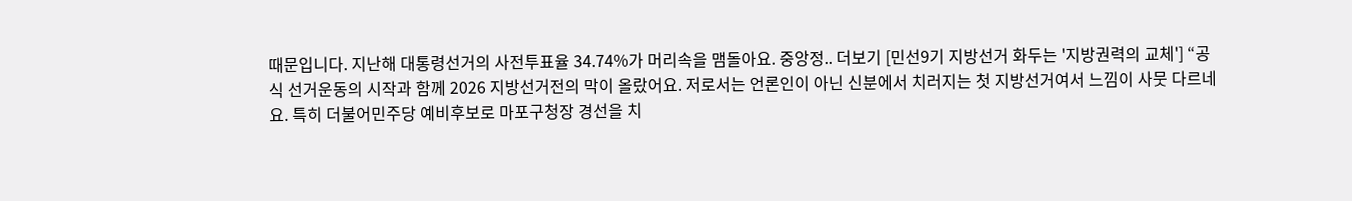때문입니다. 지난해 대통령선거의 사전투표율 34.74%가 머리속을 맴돌아요. 중앙정.. 더보기 [민선9기 지방선거 화두는 '지방권력의 교체'] “공식 선거운동의 시작과 함께 2026 지방선거전의 막이 올랐어요. 저로서는 언론인이 아닌 신분에서 치러지는 첫 지방선거여서 느낌이 사뭇 다르네요. 특히 더불어민주당 예비후보로 마포구청장 경선을 치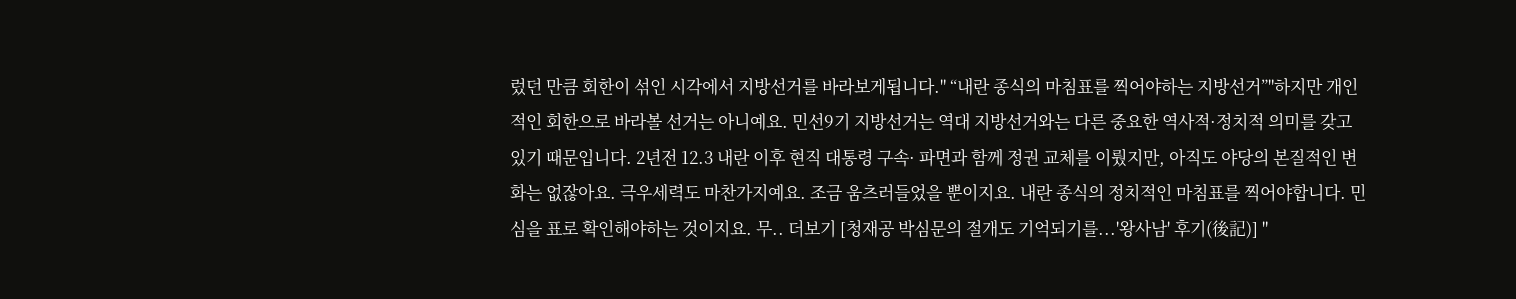렀던 만큼 회한이 섞인 시각에서 지방선거를 바라보게됩니다." “내란 종식의 마침표를 찍어야하는 지방선거”"하지만 개인적인 회한으로 바라볼 선거는 아니예요. 민선9기 지방선거는 역대 지방선거와는 다른 중요한 역사적·정치적 의미를 갖고 있기 때문입니다. 2년전 12.3 내란 이후 현직 대통령 구속· 파면과 함께 정권 교체를 이뤘지만, 아직도 야당의 본질적인 변화는 없잖아요. 극우세력도 마찬가지예요. 조금 움츠러들었을 뿐이지요. 내란 종식의 정치적인 마침표를 찍어야합니다. 민심을 표로 확인해야하는 것이지요. 무.. 더보기 [청재공 박심문의 절개도 기억되기를...'왕사남' 후기(後記)] "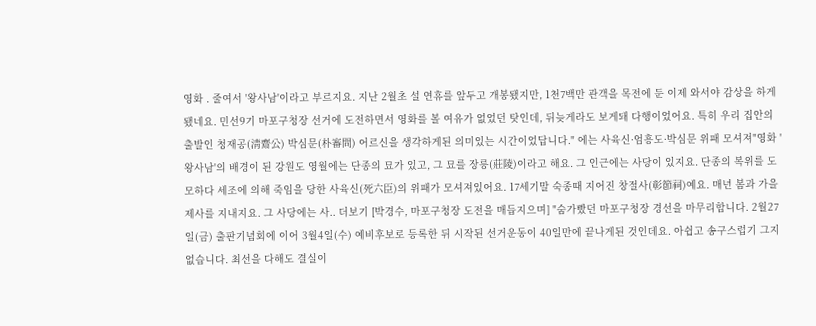영화 . 줄여서 '왕사남'이라고 부르지요. 지난 2월초 설 연휴를 앞두고 개봉됐지만, 1천7백만 관객을 목전에 둔 이제 와서야 감상을 하게됐네요. 민선9기 마포구청장 선거에 도전하면서 영화를 볼 여유가 없었던 탓인데, 뒤늦게라도 보게돼 다행이었어요. 특히 우리 집안의 출발인 청재공(淸齋公) 박심문(朴審問) 어르신을 생각하게된 의미있는 시간이었답니다." 에는 사육신·엄흥도·박심문 위패 모셔져"영화 '왕사남'의 배경이 된 강원도 영월에는 단종의 묘가 있고, 그 묘를 장릉(莊陵)이라고 해요. 그 인근에는 사당이 있지요. 단종의 복위를 도모하다 세조에 의해 죽임을 당한 사육신(死六臣)의 위패가 모셔져있어요. 17세기말 숙종때 지어진 창절사(彰節祠)예요. 매년 봄과 가을 제사를 지내지요. 그 사당에는 사.. 더보기 [박경수, 마포구청장 도전을 매듭지으며] "숨가빴던 마포구청장 경선을 마무리합니다. 2월27일(금) 출판기념회에 이어 3월4일(수) 예비후보로 등록한 뒤 시작된 선거운동이 40일만에 끝나게된 것인데요. 아쉽고 송구스럽기 그지없습니다. 최선을 다해도 결실이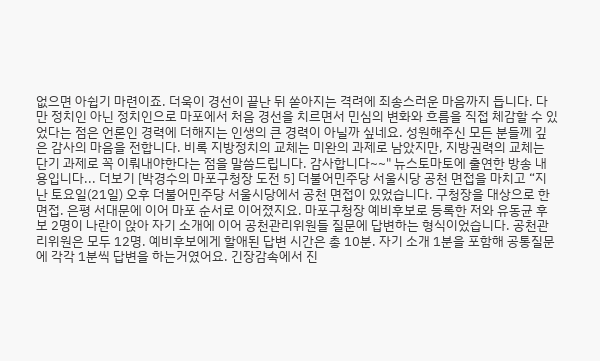없으면 아쉽기 마련이죠. 더욱이 경선이 끝난 뒤 쏟아지는 격려에 죄송스러운 마음까지 듭니다. 다만 정치인 아닌 정치인으로 마포에서 처음 경선을 치르면서 민심의 변화와 흐름을 직접 체감할 수 있었다는 점은 언론인 경력에 더해지는 인생의 큰 경력이 아닐까 싶네요. 성원해주신 모든 분들께 깊은 감사의 마음을 전합니다. 비록 지방정치의 교체는 미완의 과제로 남았지만, 지방권력의 교체는 단기 과제로 꼭 이뤄내야한다는 점을 말씀드립니다. 감사합니다~~" 뉴스토마토에 출연한 방송 내용입니다... 더보기 [박경수의 마포구청장 도전 5] 더불어민주당 서울시당 공천 면접을 마치고 “지난 토요일(21일) 오후 더불어민주당 서울시당에서 공천 면접이 있었습니다. 구청장을 대상으로 한 면접. 은평 서대문에 이어 마포 순서로 이어졌지요. 마포구청장 예비후보로 등록한 저와 유동균 후보 2명이 나란이 앉아 자기 소개에 이어 공천관리위원들 질문에 답변하는 형식이었습니다. 공천관리위원은 모두 12명. 예비후보에게 할애된 답변 시간은 총 10분. 자기 소개 1분을 포함해 공통질문에 각각 1분씩 답변을 하는거였어요. 긴장감속에서 진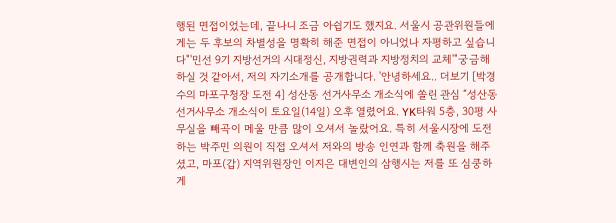행된 면접이었는데, 끝나니 조금 아쉽기도 했지요. 서울시 공관위원들에게는 두 후보의 차별성을 명확히 해준 면접이 아니었나 자평하고 싶습니다"'민선 9기 지방선거의 시대정신, 지방권력과 지방정치의 교체'"궁금해하실 것 같아서, 저의 자기소개를 공개합니다. '안녕하세요.. 더보기 [박경수의 마포구청장 도전 4] 성산동 선거사무소 개소식에 쏠린 관심 “성산동 선거사무소 개소식이 토요일(14일) 오후 열렸어요. YK타워 5층, 30평 사무실을 빼곡이 메울 만큼 많이 오셔서 놀랐어요. 특히 서울시장에 도전하는 박주민 의원이 직접 오셔서 저와의 방송 인연과 함께 축원을 해주셨고, 마포(갑) 지역위원장인 이지은 대변인의 삼행시는 저를 또 심쿵하게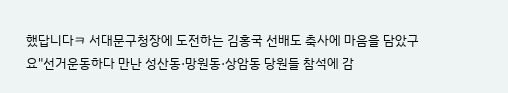했답니다ㅋ 서대문구청장에 도전하는 김홍국 선배도 축사에 마음을 담았구요"선거운동하다 만난 성산동·망원동·상암동 당원들 참석에 감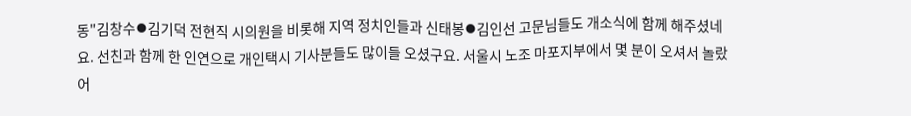동"김창수⦁김기덕 전현직 시의원을 비롯해 지역 정치인들과 신태봉⦁김인선 고문님들도 개소식에 함께 해주셨네요. 선친과 함께 한 인연으로 개인택시 기사분들도 많이들 오셨구요. 서울시 노조 마포지부에서 몇 분이 오셔서 놀랐어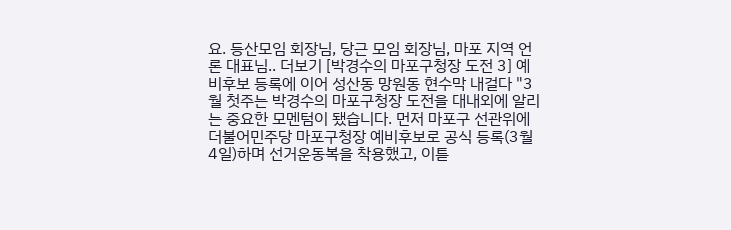요. 등산모임 회장님, 당근 모임 회장님, 마포 지역 언론 대표님.. 더보기 [박경수의 마포구청장 도전 3] 예비후보 등록에 이어 성산동 망원동 현수막 내걸다 "3월 첫주는 박경수의 마포구청장 도전을 대내외에 알리는 중요한 모멘텀이 됐습니다. 먼저 마포구 선관위에 더불어민주당 마포구청장 예비후보로 공식 등록(3월4일)하며 선거운동복을 착용했고, 이튿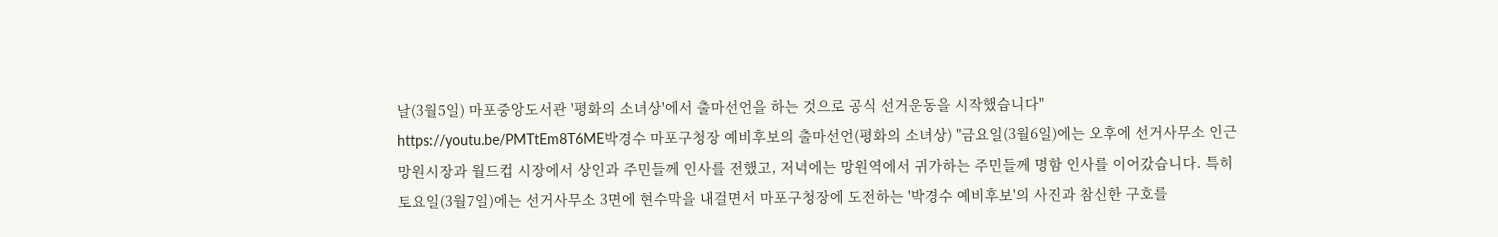날(3월5일) 마포중앙도서관 '평화의 소녀상'에서 출마선언을 하는 것으로 공식 선거운동을 시작했습니다" https://youtu.be/PMTtEm8T6ME박경수 마포구청장 예비후보의 출마선언(평화의 소녀상) "금요일(3월6일)에는 오후에 선거사무소 인근 망원시장과 월드컵 시장에서 상인과 주민들께 인사를 전했고, 저녁에는 망원역에서 귀가하는 주민들께 명함 인사를 이어갔습니다. 특히 토요일(3월7일)에는 선거사무소 3면에 현수막을 내걸면서 마포구청장에 도전하는 '박경수 예비후보'의 사진과 참신한 구호를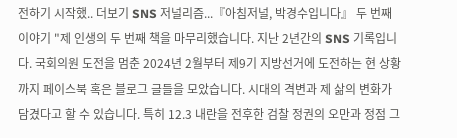전하기 시작했.. 더보기 SNS 저널리즘...『아침저널, 박경수입니다』 두 번째 이야기 "제 인생의 두 번째 책을 마무리했습니다. 지난 2년간의 SNS 기록입니다. 국회의원 도전을 멈춘 2024년 2월부터 제9기 지방선거에 도전하는 현 상황까지 페이스북 혹은 블로그 글들을 모았습니다. 시대의 격변과 제 삶의 변화가 담겼다고 할 수 있습니다. 특히 12.3 내란을 전후한 검찰 정권의 오만과 정점 그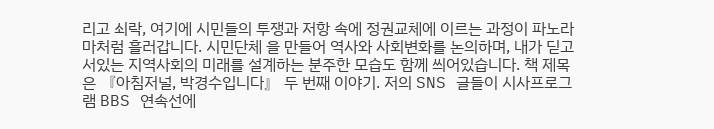리고 쇠락, 여기에 시민들의 투쟁과 저항 속에 정권교체에 이르는 과정이 파노라마처럼 흘러갑니다. 시민단체 을 만들어 역사와 사회변화를 논의하며, 내가 딛고 서있는 지역사회의 미래를 설계하는 분주한 모습도 함께 씌어있습니다. 책 제목은 『아침저널, 박경수입니다』 두 번째 이야기. 저의 SNS 글들이 시사프로그램 BBS 연속선에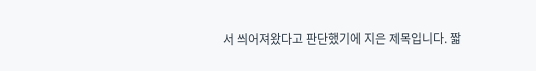서 씌어져왔다고 판단했기에 지은 제목입니다. 짧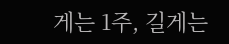게는 1주, 길게는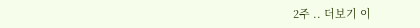2주 .. 더보기 이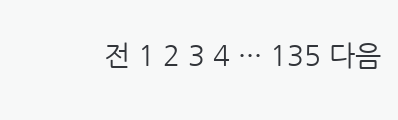전 1 2 3 4 ··· 135 다음